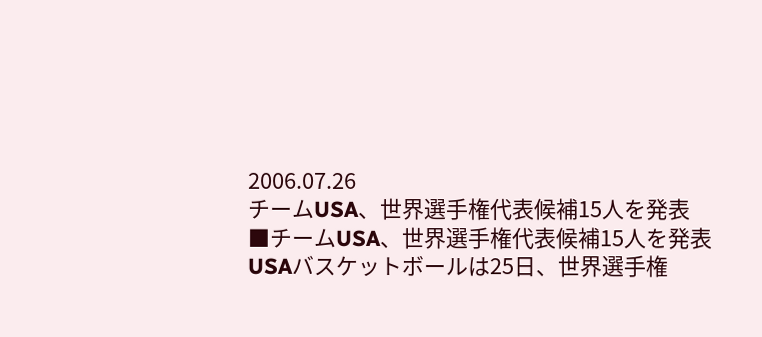2006.07.26
チームUSA、世界選手権代表候補15人を発表
■チームUSA、世界選手権代表候補15人を発表
USAバスケットボールは25日、世界選手権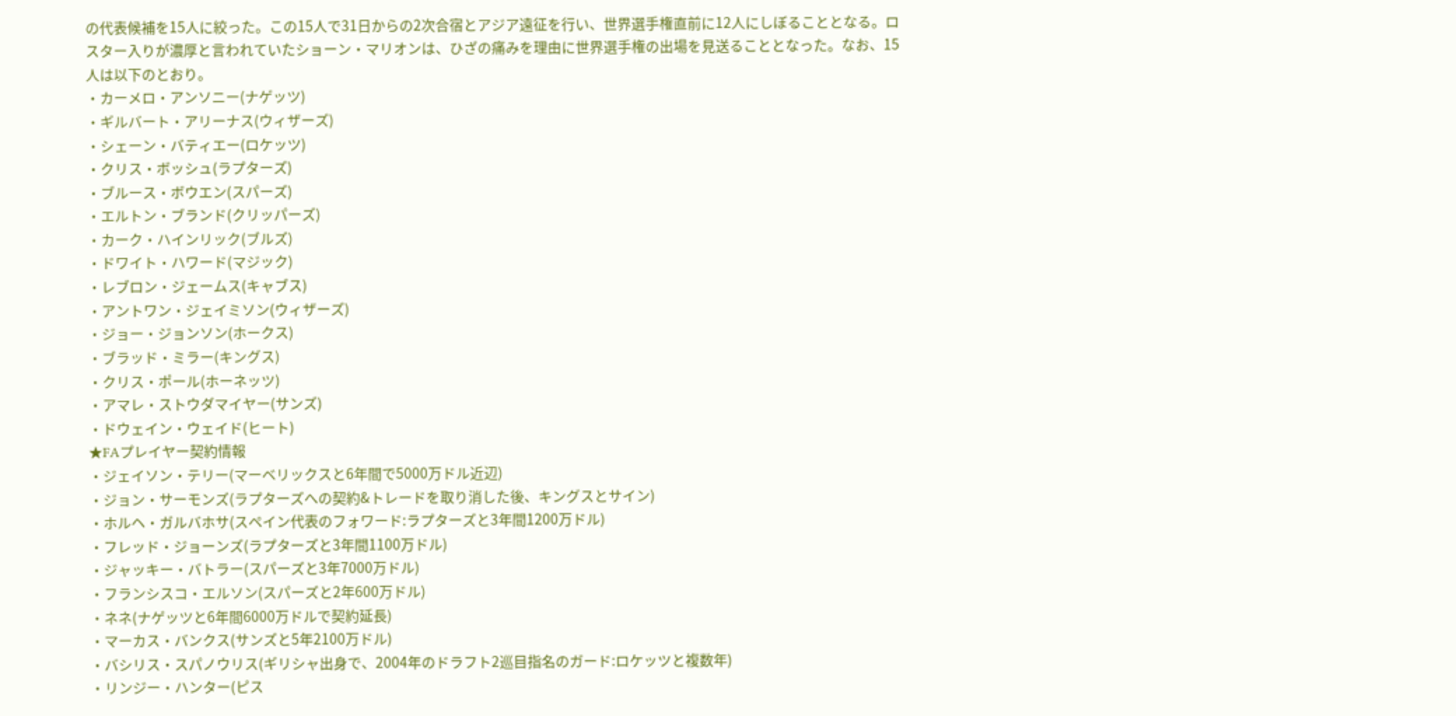の代表候補を15人に絞った。この15人で31日からの2次合宿とアジア遠征を行い、世界選手権直前に12人にしぼることとなる。ロスター入りが濃厚と言われていたショーン・マリオンは、ひざの痛みを理由に世界選手権の出場を見送ることとなった。なお、15人は以下のとおり。
・カーメロ・アンソニー(ナゲッツ)
・ギルバート・アリーナス(ウィザーズ)
・シェーン・バティエー(ロケッツ)
・クリス・ボッシュ(ラプターズ)
・ブルース・ボウエン(スパーズ)
・エルトン・ブランド(クリッパーズ)
・カーク・ハインリック(ブルズ)
・ドワイト・ハワード(マジック)
・レブロン・ジェームス(キャブス)
・アントワン・ジェイミソン(ウィザーズ)
・ジョー・ジョンソン(ホークス)
・ブラッド・ミラー(キングス)
・クリス・ポール(ホーネッツ)
・アマレ・ストウダマイヤー(サンズ)
・ドウェイン・ウェイド(ヒート)
★FAプレイヤー契約情報
・ジェイソン・テリー(マーベリックスと6年間で5000万ドル近辺)
・ジョン・サーモンズ(ラプターズへの契約&トレードを取り消した後、キングスとサイン)
・ホルヘ・ガルバホサ(スペイン代表のフォワード:ラプターズと3年間1200万ドル)
・フレッド・ジョーンズ(ラプターズと3年間1100万ドル)
・ジャッキー・バトラー(スパーズと3年7000万ドル)
・フランシスコ・エルソン(スパーズと2年600万ドル)
・ネネ(ナゲッツと6年間6000万ドルで契約延長)
・マーカス・バンクス(サンズと5年2100万ドル)
・バシリス・スパノウリス(ギリシャ出身で、2004年のドラフト2巡目指名のガード:ロケッツと複数年)
・リンジー・ハンター(ピス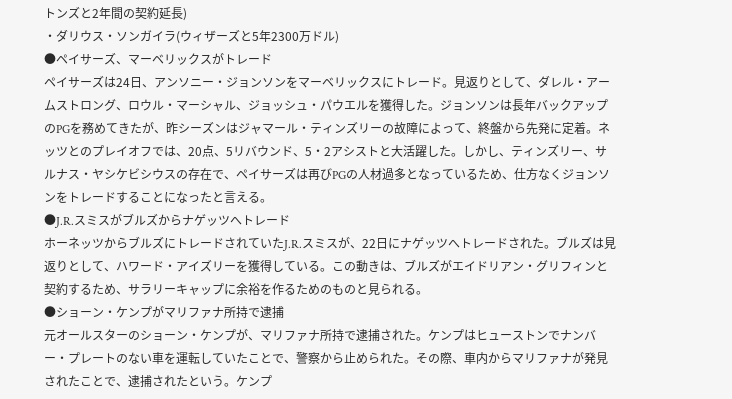トンズと2年間の契約延長)
・ダリウス・ソンガイラ(ウィザーズと5年2300万ドル)
●ペイサーズ、マーベリックスがトレード
ペイサーズは24日、アンソニー・ジョンソンをマーベリックスにトレード。見返りとして、ダレル・アームストロング、ロウル・マーシャル、ジョッシュ・パウエルを獲得した。ジョンソンは長年バックアップのPGを務めてきたが、昨シーズンはジャマール・ティンズリーの故障によって、終盤から先発に定着。ネッツとのプレイオフでは、20点、5リバウンド、5・2アシストと大活躍した。しかし、ティンズリー、サルナス・ヤシケビシウスの存在で、ペイサーズは再びPGの人材過多となっているため、仕方なくジョンソンをトレードすることになったと言える。
●J.R.スミスがブルズからナゲッツへトレード
ホーネッツからブルズにトレードされていたJ.R.スミスが、22日にナゲッツへトレードされた。ブルズは見返りとして、ハワード・アイズリーを獲得している。この動きは、ブルズがエイドリアン・グリフィンと契約するため、サラリーキャップに余裕を作るためのものと見られる。
●ショーン・ケンプがマリファナ所持で逮捕
元オールスターのショーン・ケンプが、マリファナ所持で逮捕された。ケンプはヒューストンでナンバー・プレートのない車を運転していたことで、警察から止められた。その際、車内からマリファナが発見されたことで、逮捕されたという。ケンプ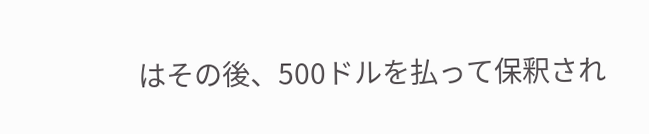はその後、500ドルを払って保釈され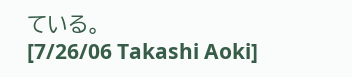ている。
[7/26/06 Takashi Aoki]